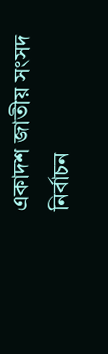একাদশ জাতীয় সংসদ নির্বাচন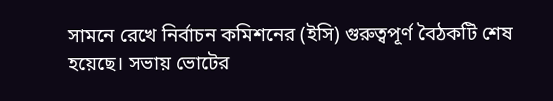সামনে রেখে নির্বাচন কমিশনের (ইসি) গুরুত্বপূর্ণ বৈঠকটি শেষ হয়েছে। সভায় ভোটের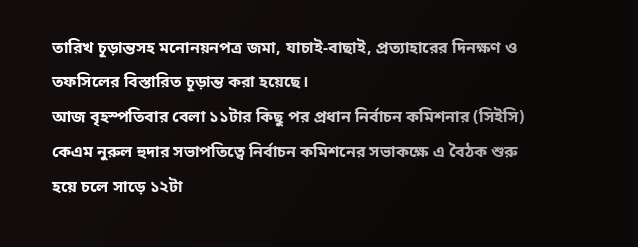তারিখ চূড়ান্তসহ মনোনয়নপত্র জমা, যাচাই-বাছাই, প্রত্যাহারের দিনক্ষণ ও তফসিলের বিস্তারিত চূড়ান্ত করা হয়েছে।
আজ বৃহস্পতিবার বেলা ১১টার কিছু পর প্রধান নির্বাচন কমিশনার (সিইসি) কেএম নুরুল হুদার সভাপতিত্বে নির্বাচন কমিশনের সভাকক্ষে এ বৈঠক শুরু হয়ে চলে সাড়ে ১২টা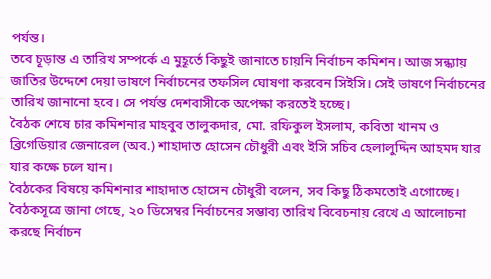পর্যন্ত।
তবে চূড়ান্ত এ তারিখ সম্পর্কে এ মুহূর্তে কিছুই জানাতে চায়নি নির্বাচন কমিশন। আজ সন্ধ্যায় জাতির উদ্দেশে দেয়া ভাষণে নির্বাচনের তফসিল ঘোষণা করবেন সিইসি। সেই ভাষণে নির্বাচনের তারিখ জানানো হবে। সে পর্যন্ত দেশবাসীকে অপেক্ষা করতেই হচ্ছে।
বৈঠক শেষে চার কমিশনার মাহবুব তালুকদার, মো. রফিকুল ইসলাম, কবিতা খানম ও ব্রিগেডিয়ার জেনারেল (অব.) শাহাদাত হোসেন চৌধুরী এবং ইসি সচিব হেলালুদ্দিন আহমদ যার যার কক্ষে চলে যান।
বৈঠকের বিষয়ে কমিশনার শাহাদাত হোসেন চৌধুরী বলেন, সব কিছু ঠিকমতোই এগোচ্ছে।
বৈঠকসূত্রে জানা গেছে, ২০ ডিসেম্বর নির্বাচনের সম্ভাব্য তারিখ বিবেচনায় রেখে এ আলোচনা করছে নির্বাচন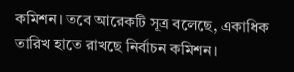কমিশন। তবে আরেকটি সূত্র বলেছে, একাধিক তারিখ হাতে রাখছে নির্বাচন কমিশন।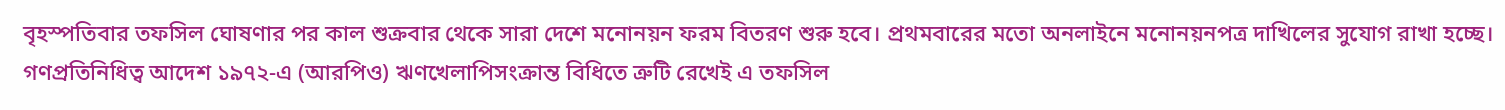বৃহস্পতিবার তফসিল ঘোষণার পর কাল শুক্রবার থেকে সারা দেশে মনোনয়ন ফরম বিতরণ শুরু হবে। প্রথমবারের মতো অনলাইনে মনোনয়নপত্র দাখিলের সুযোগ রাখা হচ্ছে। গণপ্রতিনিধিত্ব আদেশ ১৯৭২-এ (আরপিও) ঋণখেলাপিসংক্রান্ত বিধিতে ত্রুটি রেখেই এ তফসিল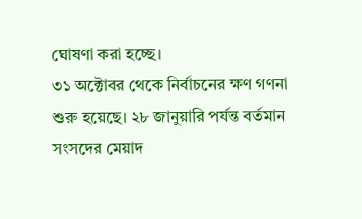ঘোষণা করা হচ্ছে।
৩১ অক্টোবর থেকে নির্বাচনের ক্ষণ গণনা শুরু হয়েছে। ২৮ জানুয়ারি পর্যন্ত বর্তমান সংসদের মেয়াদ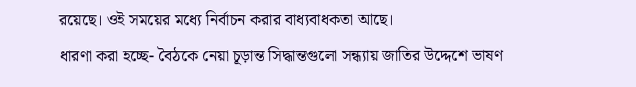রয়েছে। ওই সময়ের মধ্যে নির্বাচন করার বাধ্যবাধকতা আছে।
ধারণা করা হচ্ছে- বৈঠকে নেয়া চূড়ান্ত সিদ্ধান্তগুলো সন্ধ্যায় জাতির উদ্দেশে ভাষণ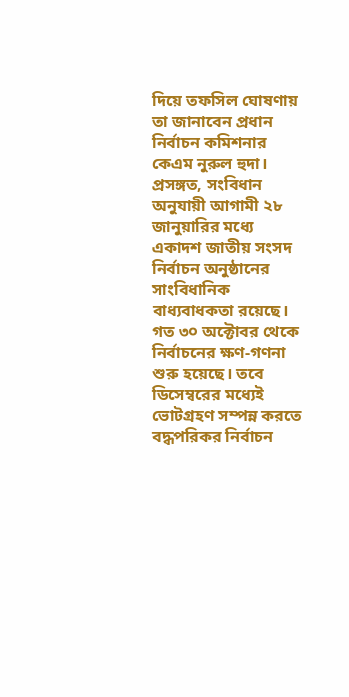দিয়ে তফসিল ঘোষণায় তা জানাবেন প্রধান নির্বাচন কমিশনার কেএম নুরুল হুদা।
প্রসঙ্গত, সংবিধান অনুযায়ী আগামী ২৮ জানুয়ারির মধ্যে একাদশ জাতীয় সংসদ নির্বাচন অনুষ্ঠানের সাংবিধানিক বাধ্যবাধকতা রয়েছে। গত ৩০ অক্টোবর থেকে নির্বাচনের ক্ষণ-গণনা শুরু হয়েছে। তবে ডিসেম্বরের মধ্যেই ভোটগ্রহণ সম্পন্ন করতে বদ্ধপরিকর নির্বাচন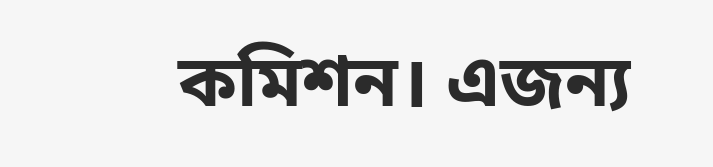কমিশন। এজন্য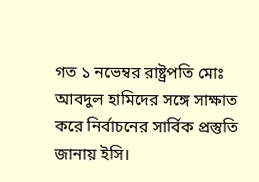গত ১ নভেম্বর রাষ্ট্রপতি মোঃ আবদুল হামিদের সঙ্গে সাক্ষাত করে নির্বাচনের সার্বিক প্রস্তুতি জানায় ইসি।